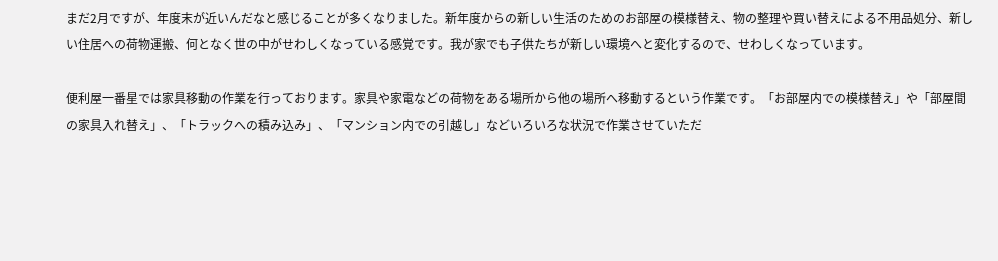まだ2月ですが、年度末が近いんだなと感じることが多くなりました。新年度からの新しい生活のためのお部屋の模様替え、物の整理や買い替えによる不用品処分、新しい住居への荷物運搬、何となく世の中がせわしくなっている感覚です。我が家でも子供たちが新しい環境へと変化するので、せわしくなっています。

便利屋一番星では家具移動の作業を行っております。家具や家電などの荷物をある場所から他の場所へ移動するという作業です。「お部屋内での模様替え」や「部屋間の家具入れ替え」、「トラックへの積み込み」、「マンション内での引越し」などいろいろな状況で作業させていただ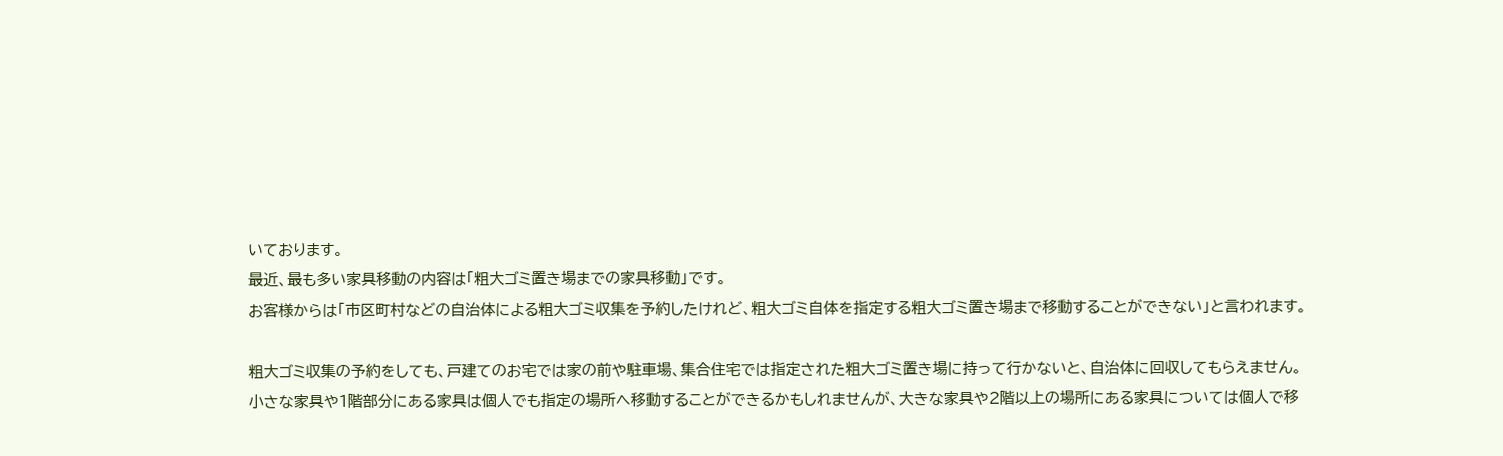いております。
最近、最も多い家具移動の内容は「粗大ゴミ置き場までの家具移動」です。
お客様からは「市区町村などの自治体による粗大ゴミ収集を予約したけれど、粗大ゴミ自体を指定する粗大ゴミ置き場まで移動することができない」と言われます。

粗大ゴミ収集の予約をしても、戸建てのお宅では家の前や駐車場、集合住宅では指定された粗大ゴミ置き場に持って行かないと、自治体に回収してもらえません。
小さな家具や1階部分にある家具は個人でも指定の場所へ移動することができるかもしれませんが、大きな家具や2階以上の場所にある家具については個人で移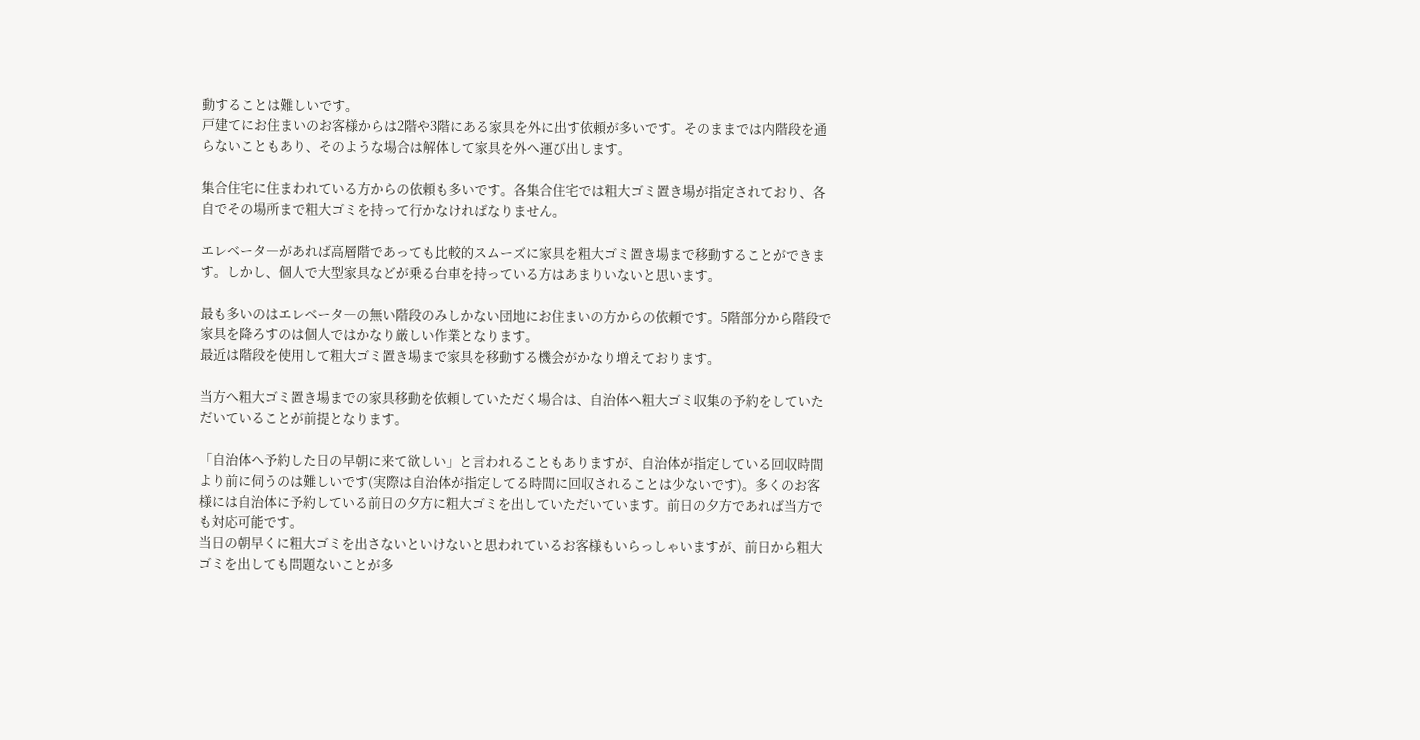動することは難しいです。
戸建てにお住まいのお客様からは2階や3階にある家具を外に出す依頼が多いです。そのままでは内階段を通らないこともあり、そのような場合は解体して家具を外へ運び出します。

集合住宅に住まわれている方からの依頼も多いです。各集合住宅では粗大ゴミ置き場が指定されており、各自でその場所まで粗大ゴミを持って行かなければなりません。

エレベータ―があれば高層階であっても比較的スムーズに家具を粗大ゴミ置き場まで移動することができます。しかし、個人で大型家具などが乗る台車を持っている方はあまりいないと思います。

最も多いのはエレベータ―の無い階段のみしかない団地にお住まいの方からの依頼です。5階部分から階段で家具を降ろすのは個人ではかなり厳しい作業となります。
最近は階段を使用して粗大ゴミ置き場まで家具を移動する機会がかなり増えております。

当方へ粗大ゴミ置き場までの家具移動を依頼していただく場合は、自治体へ粗大ゴミ収集の予約をしていただいていることが前提となります。

「自治体へ予約した日の早朝に来て欲しい」と言われることもありますが、自治体が指定している回収時間より前に伺うのは難しいです(実際は自治体が指定してる時間に回収されることは少ないです)。多くのお客様には自治体に予約している前日の夕方に粗大ゴミを出していただいています。前日の夕方であれば当方でも対応可能です。
当日の朝早くに粗大ゴミを出さないといけないと思われているお客様もいらっしゃいますが、前日から粗大ゴミを出しても問題ないことが多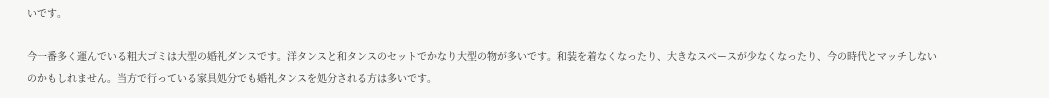いです。

今一番多く運んでいる粗大ゴミは大型の婚礼ダンスです。洋タンスと和タンスのセットでかなり大型の物が多いです。和装を着なくなったり、大きなスペースが少なくなったり、今の時代とマッチしないのかもしれません。当方で行っている家具処分でも婚礼タンスを処分される方は多いです。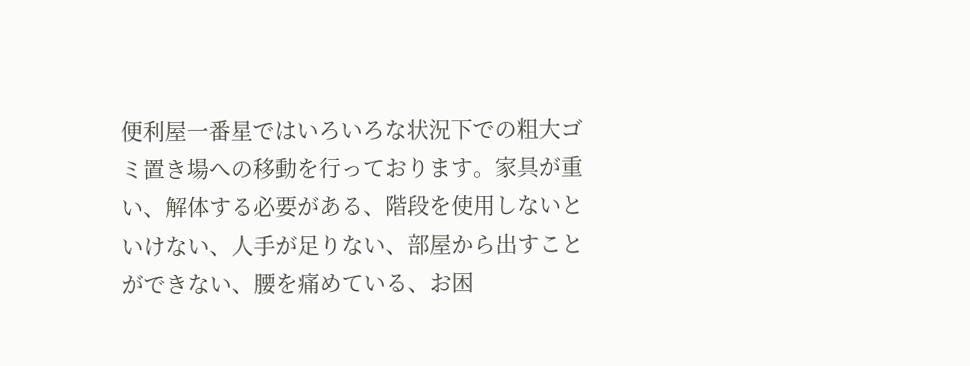便利屋一番星ではいろいろな状況下での粗大ゴミ置き場への移動を行っております。家具が重い、解体する必要がある、階段を使用しないといけない、人手が足りない、部屋から出すことができない、腰を痛めている、お困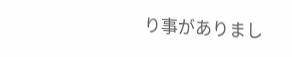り事がありまし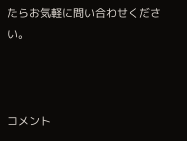たらお気軽に問い合わせください。



コメント